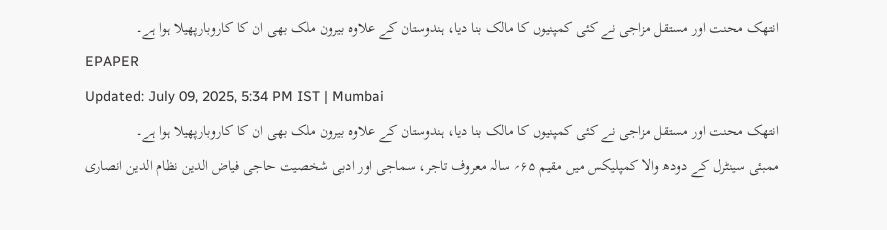انتھک محنت اور مستقل مزاجی نے کئی کمپنیوں کا مالک بنا دیا، ہندوستان کے علاوہ بیرون ملک بھی ان کا کاروبارپھیلا ہوا ہے۔
EPAPER
Updated: July 09, 2025, 5:34 PM IST | Mumbai
انتھک محنت اور مستقل مزاجی نے کئی کمپنیوں کا مالک بنا دیا، ہندوستان کے علاوہ بیرون ملک بھی ان کا کاروبارپھیلا ہوا ہے۔
ممبئی سینٹرل کے دودھ والا کمپلیکس میں مقیم ۶۵؍ سالہ معروف تاجر، سماجی اور ادبی شخصیت حاجی فیاض الدین نظام الدین انصاری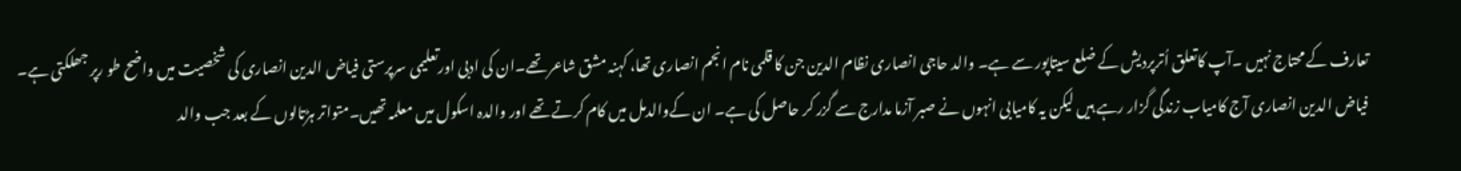تعارف کے محتاج نہیں ۔آپ کاتعلق اُترپردیش کے ضلع سیتاپور سے ہے۔ والد حاجی انصاری نظام الدین جن کا قلمی نام انجم انصاری تھا، کہنہ مشق شاعر تھے۔ان کی ادبی اورتعلیمی سرپرستی فیاض الدین انصاری کی شخصیت میں واضح طو رپر جھلکتی ہے۔
فیاض الدین انصاری آج کامیاب زندگی گزار رہے ہیں لیکن یہ کامیابی انہوں نے صبر آزما مدارج سے گزر کر حاصل کی ہے۔ ان کےوالدمل میں کام کرتے تھے اور والدہ اسکول میں معلمہ تھیں۔متواتر ہڑتالوں کے بعد جب والد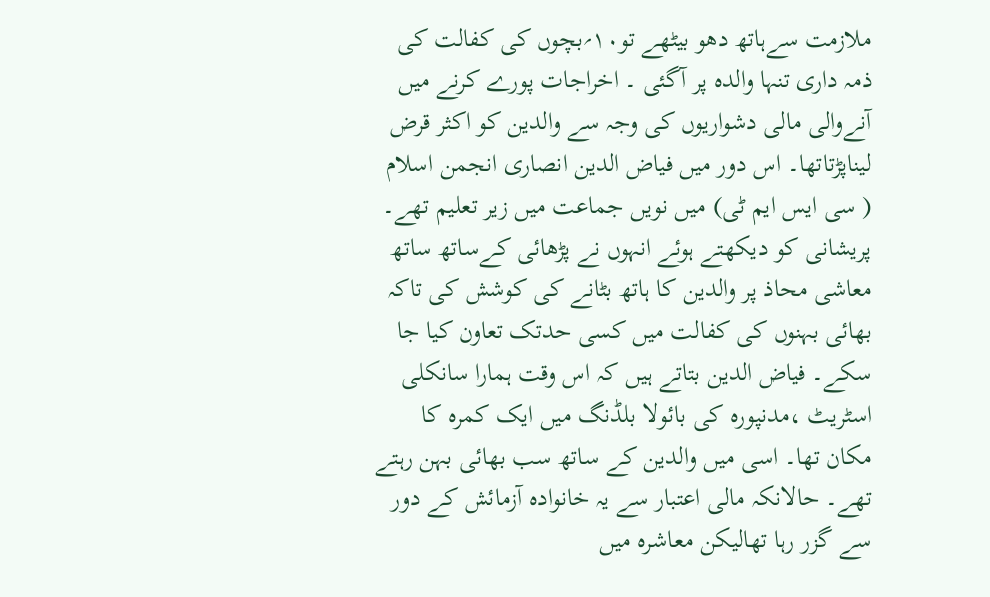ملازمت سےہاتھ دھو بیٹھے تو۱۰؍بچوں کی کفالت کی ذمہ داری تنہا والدہ پر آگئی ۔ اخراجات پورے کرنے میں آنےوالی مالی دشواریوں کی وجہ سے والدین کو اکثر قرض لیناپڑتاتھا۔ اس دور میں فیاض الدین انصاری انجمن اسلام ( سی ایس ایم ٹی) میں نویں جماعت میں زیر تعلیم تھے۔ پریشانی کو دیکھتے ہوئے انہوں نے پڑھائی کےساتھ ساتھ معاشی محاذ پر والدین کا ہاتھ بٹانے کی کوشش کی تاکہ بھائی بہنوں کی کفالت میں کسی حدتک تعاون کیا جا سکے۔ فیاض الدین بتاتے ہیں کہ اس وقت ہمارا سانکلی اسٹریٹ ،مدنپورہ کی بائولا بلڈنگ میں ایک کمرہ کا مکان تھا۔ اسی میں والدین کے ساتھ سب بھائی بہن رہتے تھے۔ حالانکہ مالی اعتبار سے یہ خانوادہ آزمائش کے دور سے گزر رہا تھالیکن معاشرہ میں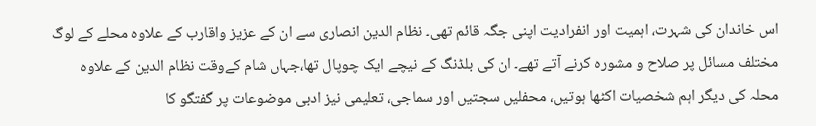اس خاندان کی شہرت، اہمیت اور انفرادیت اپنی جگہ قائم تھی۔ نظام الدین انصاری سے ان کے عزیز واقارب کے علاوہ محلے کے لوگ مختلف مسائل پر صلاح و مشورہ کرنے آتے تھے۔ ان کی بلڈنگ کے نیچے ایک چوپال تھا،جہاں شام کےوقت نظام الدین کے علاوہ محلہ کی دیگر اہم شخصیات اکٹھا ہوتیں، محفلیں سجتیں اور سماجی، تعلیمی نیز ادبی موضوعات پر گفتگو کا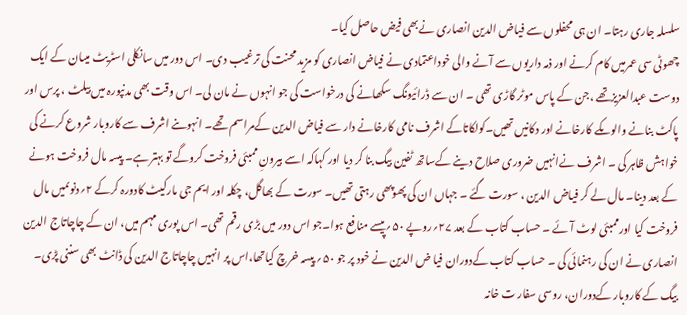سلسلہ جاری رہتا۔ ان ہی محفلوں سے فیاض الدین انصاری نےبھی فیض حاصل کیا۔
چھوٹی سی عمرمیں کام کرنے اور ذمہ داریوں سے آنے والی خوداعتمادی نے فیاض انصاری کو مزید محنت کی ترغیب دی۔ اس دور میں سانکلی اسٹریٹ میںان کے ایک دوست عبدالعزیزتھے ،جن کے پاس موٹر گاڑی تھی ۔ ان سے ڈرائیونگ سکھانے کی درخواست کی جو انہوں نے مان لی۔ اس وقت بھی مدنپورہ میں بیلٹ ، پرس اور پاکٹ بنانے والوںکے کارخانے اور دکانیں تھیں۔کولکاتاکے اشرف نامی کارخانے دار سے فیاض الدین کےمراسم تھے۔ انہوںنے اشرف سے کاروبار شروع کرنے کی خواہش ظاہر کی ۔ اشرف نےانہیں ضروری صلاح دینے کےساتھ ٹفین بیگ بنا کر دیا اور کہاکہ اسے بیرونِ ممبئی فروخت کروگے تو بہتر ہے۔ پیسہ مال فروخت ہونے کے بعد دینا۔ مال لے کر فیاض الدین ، سورت گئے ۔ جہاں ان کی پھوپھی رہتی تھیں۔ سورت کے بھاگل، چکلہ اور ایم جی مارکیٹ کادورہ کرکے ۲؍دنوںمیں مال فروخت کیا اورممبئی لوٹ آئے ۔ حساب کتاب کے بعد ۲۷؍روپے ۵۰؍پیسے منافع ہوا۔جو اس دور میں بڑی رقم تھی۔ اس پوری مہم میں، ان کے چاچاتاج الدین انصاری نے ان کی رہنمائی کی ۔ حساب کتاب کےدوران فیا ض الدین نے خود پر جو ۵۰؍ پیسہ خرچ کیاتھا،اس پر انہیں چاچاتاج الدین کی ڈانٹ بھی سننی پڑی۔
بیگ کے کاروبار کےدوران، روسی سفار ت خانہ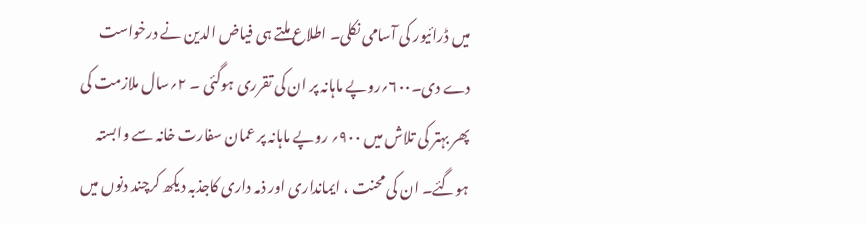میں ڈرائیور کی آسامی نکلی۔ اطلاع ملتے ہی فیاض الدین نے درخواست دے دی۔۶۰۰؍روپے ماہانہ پر ان کی تقرری ہوگئی ۔ ۲؍سال ملازمت کی پھر بہتر کی تلاش میں ۹۰۰؍ روپے ماہانہ پر عمان سفارت خانہ سے وابستہ ہوگئے۔ ان کی محنت ، ایمانداری اور ذمہ داری کاجذبہ دیکھ کرچند دنوں میں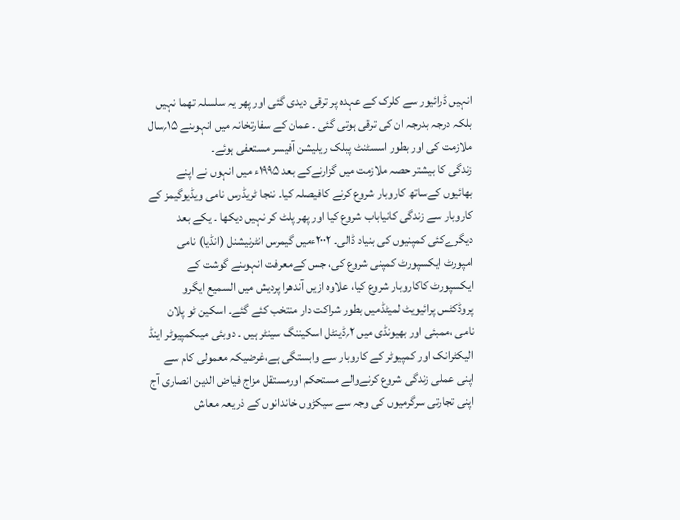انہیں ڈرائیور سے کلرک کے عہدہ پر ترقی دیدی گئی اور پھر یہ سلسلہ تھما نہیں بلکہ درجہ بدرجہ ان کی ترقی ہوتی گئی ۔ عمان کے سفارتخانہ میں انہوںنے ۱۵؍سال ملازمت کی اور بطور اسسٹنٹ پبلک ریلیشن آفیسر مستعفی ہوئے۔
زندگی کا بیشتر حصہ ملازمت میں گزارنےکے بعد ۱۹۹۵ء میں انہوں نے اپنے بھائیوں کےساتھ کاروبار شروع کرنے کافیصلہ کیا۔ ننجا ٹریڈرس نامی ویڈیوگیمز کے کاروبار سے زندگی کانیاباب شروع کیا اور پھر پلٹ کر نہیں دیکھا ۔ یکے بعد دیگرےکئی کمپنیوں کی بنیاد ڈالی۔ ۲۰۰۲ءمیں گیمرس انٹرنیشنل (انڈیا) نامی امپورٹ ایکسپورٹ کمپنی شروع کی، جس کےمعرفت انہوںنے گوشت کے ایکسپورٹ کاکاروبار شروع کیا، علاوہ ازیں آندھرا پردیش میں السمیع ایگرو پروڈکٹس پرائیویٹ لمیٹڈمیں بطور شراکت دار منتخب کئے گئے۔ اسکین ٹو پلان نامی ،ممبئی اور بھیونڈی میں ۲؍ڈینٹل اسکیننگ سینٹر ہیں ۔ دوبئی میںکمپیوٹر اینڈ الیکٹرانک اور کمپیوٹر کے کاروبار سے وابستگی ہے،غرضیکہ معمولی کام سے اپنی عملی زندگی شروع کرنےوالے مستحکم اورمستقل مزاج فیاض الدین انصاری آج اپنی تجارتی سرگرمیوں کی وجہ سے سیکڑوں خاندانوں کے ذریعہ معاش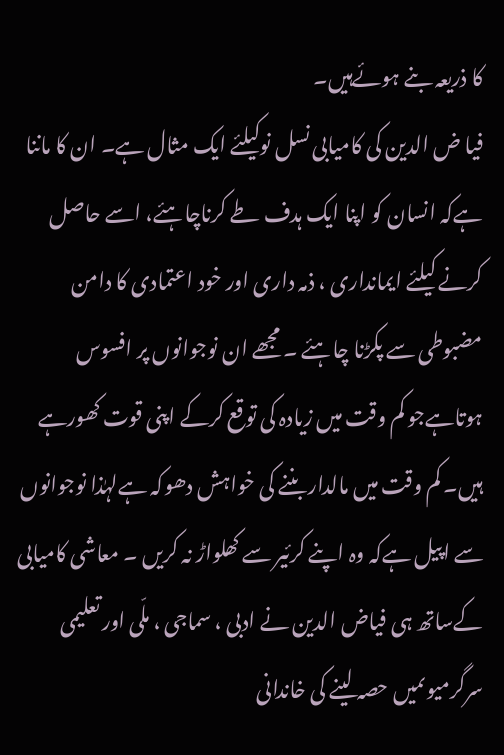کا ذریعہ بنے ہوئےہیں۔
فیا ض الدین کی کامیابی نسل نوکیلئے ایک مثال ہے۔ ان کا ماننا ہےکہ انسان کو اپنا ایک ہدف طے کرناچاہئے، اسے حاصل کرنے کیلئے ایمانداری ، ذمہ داری اور خود اعتمادی کا دامن مضبوطی سے پکڑنا چاہئے ۔ مجھے ان نوجوانوں پر افسوس ہوتاہےجو کم وقت میں زیادہ کی توقع کرکے اپنی قوت کھورہے ہیں۔ کم وقت میں مالدار بننے کی خواہش دھوکہ ہےلہٰذا نوجوانوں سے اپیل ہےکہ وہ اپنے کرئیر سے کھلواڑ نہ کریں ۔ معاشی کامیابی کےساتھ ہی فیاض الدین نے ادبی ، سماجی ، ملّی اور تعلیمی سرگرمیوںمیں حصہ لینے کی خاندانی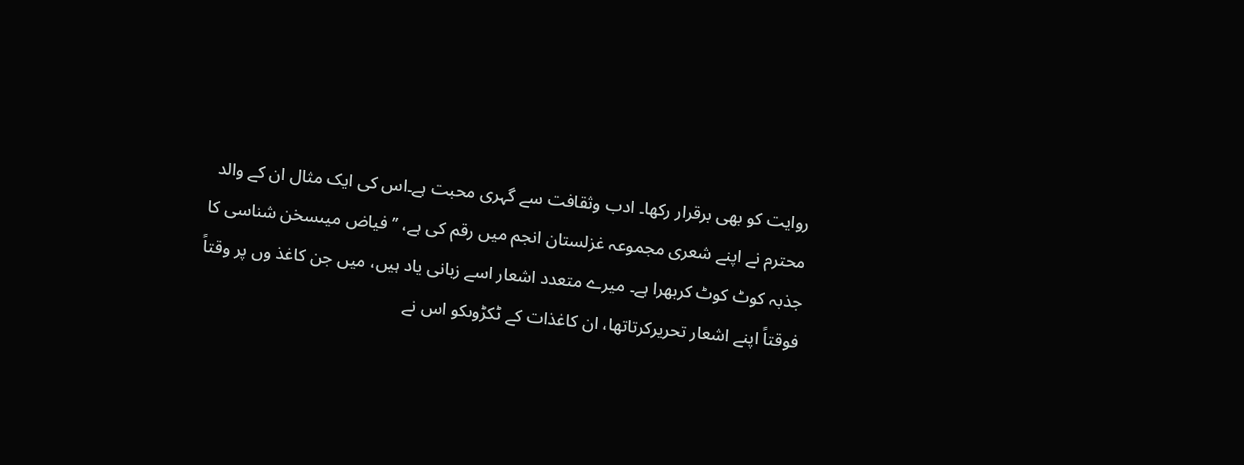روایت کو بھی برقرار رکھا۔ ادب وثقافت سے گہری محبت ہے۔اس کی ایک مثال ان کے والد محترم نے اپنے شعری مجموعہ غزلستان انجم میں رقم کی ہے، ’’فیاض میںسخن شناسی کا جذبہ کوٹ کوٹ کربھرا ہے۔ میرے متعدد اشعار اسے زبانی یاد ہیں، میں جن کاغذ وں پر وقتاً فوقتاً اپنے اشعار تحریرکرتاتھا، ان کاغذات کے ٹکڑوںکو اس نے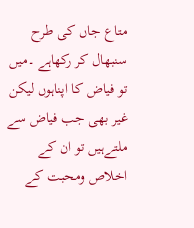متاع جاں کی طرح سنبھال کر رکھاہے ۔میں تو فیاض کا اپناہوں لیکن غیر بھی جب فیاض سے ملتےہیں تو ان کے اخلاص ومحبت کے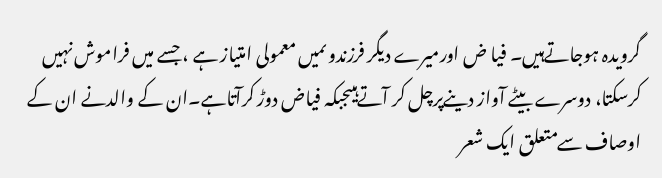گرویدہ ہوجاتےہیں۔ فیا ض اورمیرے دیگر فرزندوںمیں معمولی امتیاز ہے ، جسے میں فراموش نہیں کرسکتا، دوسرے بیٹے آواز دینےپرچل کر آتےہیںجبکہ فیاض دوڑ کرآتاہے۔ان کے والدنے ان کے اوصاف سےمتعلق ایک شعر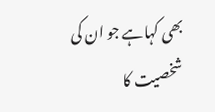بھی کہاہے جو ان کی شخصیت کا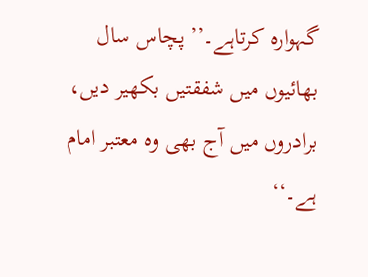گہوارہ کرتاہے۔’’ پچاس سال بھائیوں میں شفقتیں بکھیر دیں، برادروں میں آج بھی وہ معتبر امام ہے۔‘‘